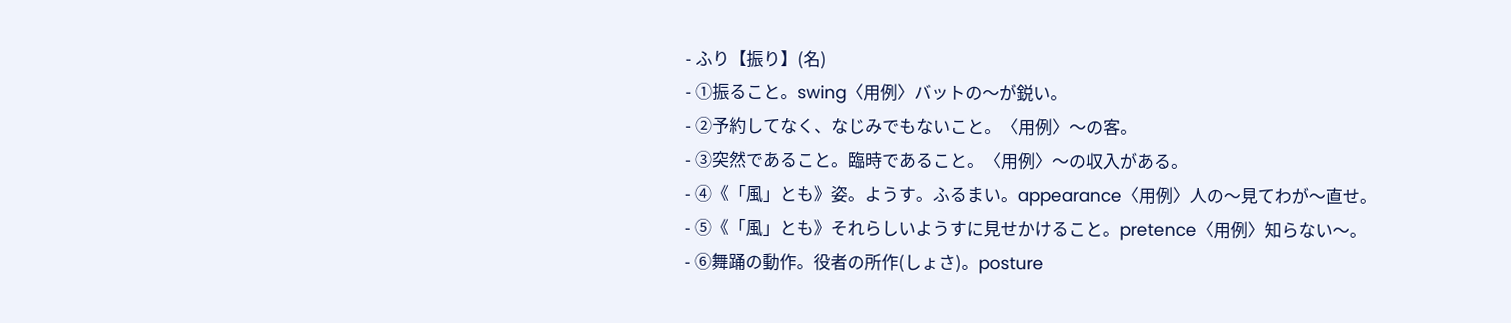- ふり【振り】(名)
- ①振ること。swing〈用例〉バットの〜が鋭い。
- ②予約してなく、なじみでもないこと。〈用例〉〜の客。
- ③突然であること。臨時であること。〈用例〉〜の収入がある。
- ④《「風」とも》姿。ようす。ふるまい。appearance〈用例〉人の〜見てわが〜直せ。
- ⑤《「風」とも》それらしいようすに見せかけること。pretence〈用例〉知らない〜。
- ⑥舞踊の動作。役者の所作(しょさ)。posture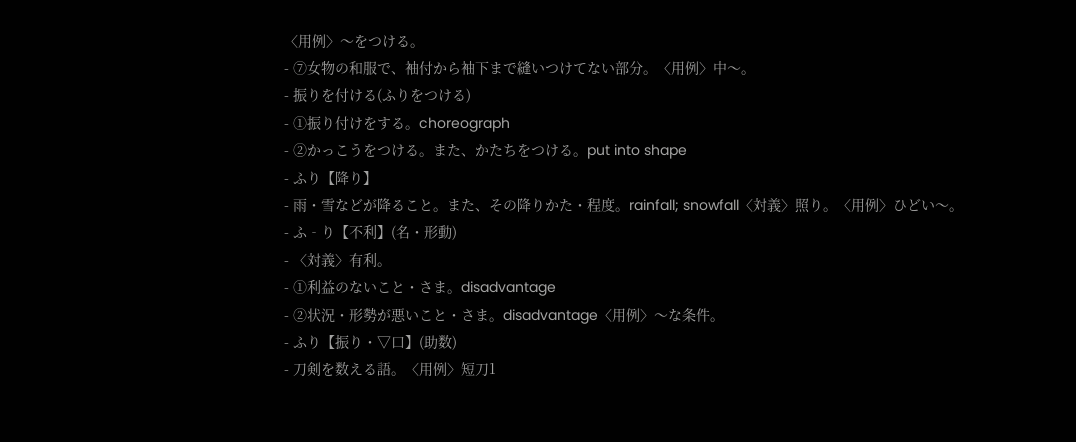〈用例〉〜をつける。
- ⑦女物の和服で、袖付から袖下まで縫いつけてない部分。〈用例〉中〜。
- 振りを付ける(ふりをつける)
- ①振り付けをする。choreograph
- ②かっこうをつける。また、かたちをつける。put into shape
- ふり【降り】
- 雨・雪などが降ること。また、その降りかた・程度。rainfall; snowfall〈対義〉照り。〈用例〉ひどい〜。
- ふ‐り【不利】(名・形動)
- 〈対義〉有利。
- ①利益のないこと・さま。disadvantage
- ②状況・形勢が悪いこと・さま。disadvantage〈用例〉〜な条件。
- ふり【振り・▽口】(助数)
- 刀剣を数える語。〈用例〉短刀1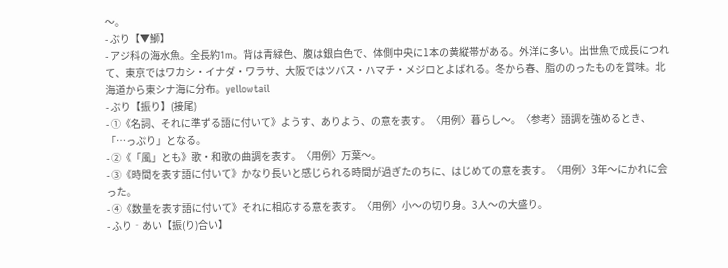〜。
- ぶり【▼鰤】
- アジ科の海水魚。全長約1m。背は青緑色、腹は銀白色で、体側中央に1本の黄縦帯がある。外洋に多い。出世魚で成長につれて、東京ではワカシ・イナダ・ワラサ、大阪ではツバス・ハマチ・メジロとよばれる。冬から春、脂ののったものを賞味。北海道から東シナ海に分布。yellowtail
- ぶり【振り】(接尾)
- ①《名詞、それに準ずる語に付いて》ようす、ありよう、の意を表す。〈用例〉暮らし〜。〈参考〉語調を強めるとき、「…っぷり」となる。
- ②《「風」とも》歌・和歌の曲調を表す。〈用例〉万葉〜。
- ③《時間を表す語に付いて》かなり長いと感じられる時間が過ぎたのちに、はじめての意を表す。〈用例〉3年〜にかれに会った。
- ④《数量を表す語に付いて》それに相応する意を表す。〈用例〉小〜の切り身。3人〜の大盛り。
- ふり‐あい【振(り)合い】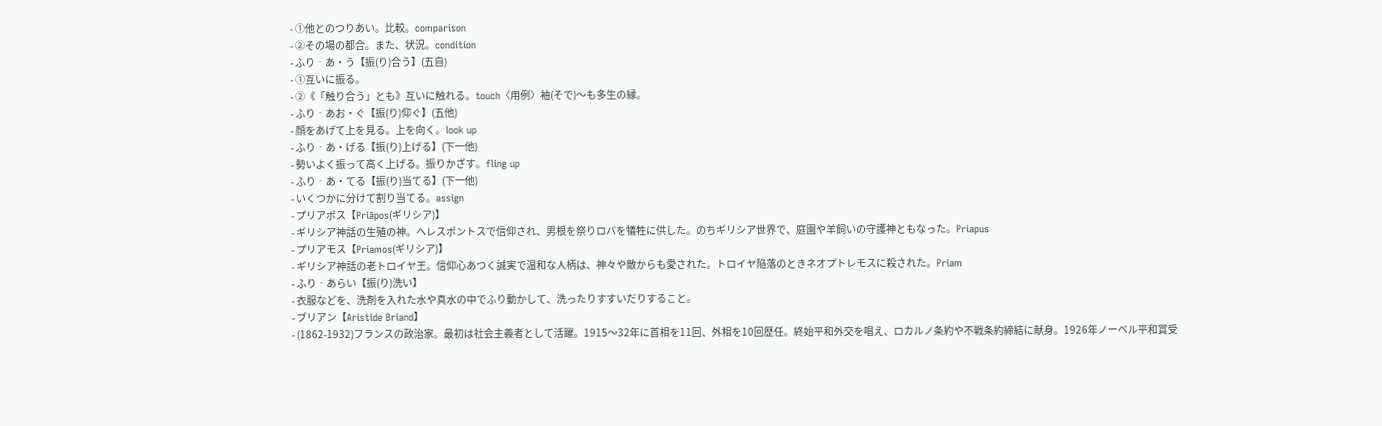- ①他とのつりあい。比較。comparison
- ②その場の都合。また、状況。condition
- ふり‐あ・う【振(り)合う】(五自)
- ①互いに振る。
- ②《「触り合う」とも》互いに触れる。touch〈用例〉袖(そで)〜も多生の縁。
- ふり‐あお・ぐ【振(り)仰ぐ】(五他)
- 顔をあげて上を見る。上を向く。look up
- ふり‐あ・げる【振(り)上げる】(下一他)
- 勢いよく振って高く上げる。振りかざす。fling up
- ふり‐あ・てる【振(り)当てる】(下一他)
- いくつかに分けて割り当てる。assign
- プリアポス【Priāpos(ギリシア)】
- ギリシア神話の生殖の神。ヘレスポントスで信仰され、男根を祭りロバを犠牲に供した。のちギリシア世界で、庭園や羊飼いの守護神ともなった。Priapus
- プリアモス【Priamos(ギリシア)】
- ギリシア神話の老トロイヤ王。信仰心あつく誠実で温和な人柄は、神々や敵からも愛された。トロイヤ陥落のときネオプトレモスに殺された。Priam
- ふり‐あらい【振(り)洗い】
- 衣服などを、洗剤を入れた水や真水の中でふり動かして、洗ったりすすいだりすること。
- ブリアン【Aristide Briand】
- (1862-1932)フランスの政治家。最初は社会主義者として活躍。1915〜32年に首相を11回、外相を10回歴任。終始平和外交を唱え、ロカルノ条約や不戦条約締結に献身。1926年ノーベル平和賞受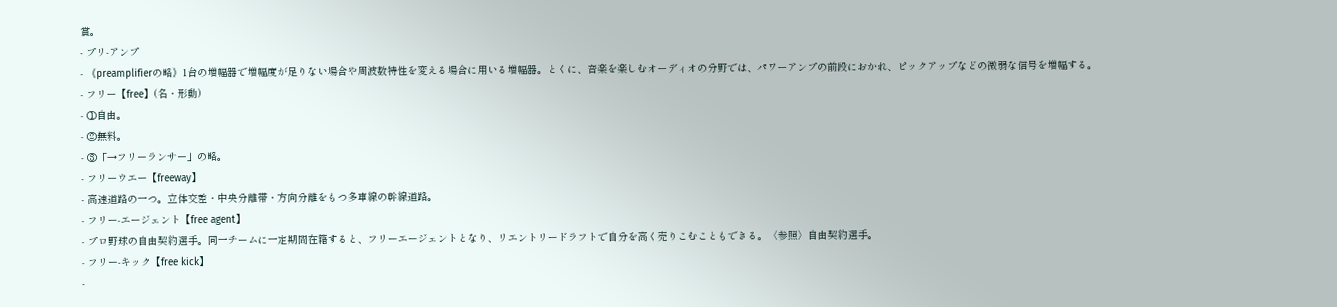賞。
- プリ‐アンプ
- 《preamplifierの略》1台の増幅器で増幅度が足りない場合や周波数特性を変える場合に用いる増幅器。とくに、音楽を楽しむオーディオの分野では、パワーアンプの前段におかれ、ピックアップなどの微弱な信号を増幅する。
- フリー【free】(名・形動)
- ①自由。
- ②無料。
- ③「→フリーランサー」の略。
- フリーウエー【freeway】
- 高速道路の一つ。立体交差・中央分離帯・方向分離をもつ多車線の幹線道路。
- フリー‐エージェント【free agent】
- プロ野球の自由契約選手。同一チームに一定期間在籍すると、フリーエージェントとなり、リエントリードラフトで自分を高く売りこむこともできる。〈参照〉自由契約選手。
- フリー‐キック【free kick】
-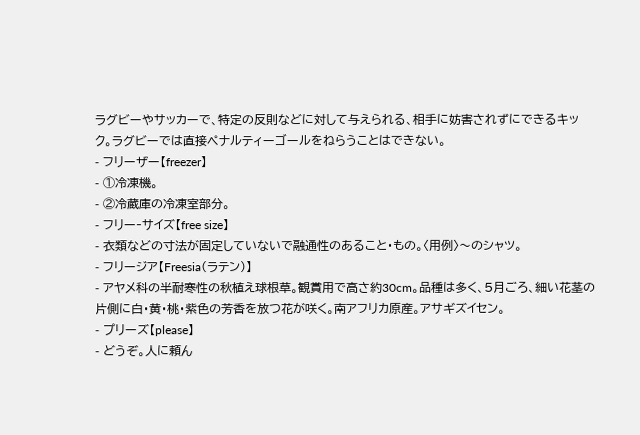ラグビーやサッカーで、特定の反則などに対して与えられる、相手に妨害されずにできるキック。ラグビーでは直接ペナルティーゴールをねらうことはできない。
- フリーザー【freezer】
- ①冷凍機。
- ②冷蔵庫の冷凍室部分。
- フリー‐サイズ【free size】
- 衣類などの寸法が固定していないで融通性のあること・もの。〈用例〉〜のシャツ。
- フリージア【Freesia(ラテン)】
- アヤメ科の半耐寒性の秋植え球根草。観賞用で高さ約30cm。品種は多く、5月ごろ、細い花茎の片側に白・黄・桃・紫色の芳香を放つ花が咲く。南アフリカ原産。アサギズイセン。
- プリーズ【please】
- どうぞ。人に頼ん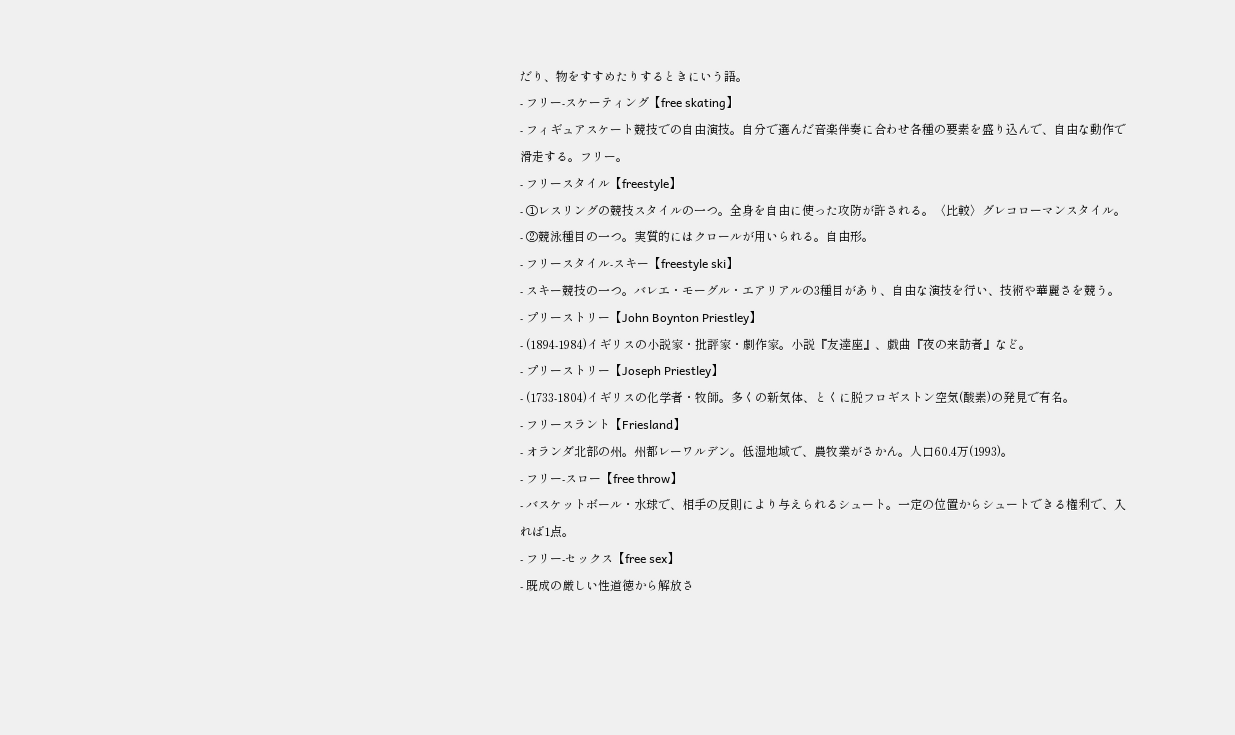だり、物をすすめたりするときにいう語。
- フリー‐スケーティング【free skating】
- フィギュアスケート競技での自由演技。自分で選んだ音楽伴奏に合わせ各種の要素を盛り込んで、自由な動作で滑走する。フリー。
- フリースタイル【freestyle】
- ①レスリングの競技スタイルの一つ。全身を自由に使った攻防が許される。〈比較〉グレコローマンスタイル。
- ②競泳種目の一つ。実質的にはクロールが用いられる。自由形。
- フリースタイル‐スキー【freestyle ski】
- スキー競技の一つ。バレエ・モーグル・エアリアルの3種目があり、自由な演技を行い、技術や華麗さを競う。
- プリーストリー【John Boynton Priestley】
- (1894-1984)イギリスの小説家・批評家・劇作家。小説『友達座』、戯曲『夜の来訪者』など。
- プリーストリー【Joseph Priestley】
- (1733-1804)イギリスの化学者・牧師。多くの新気体、とくに脱フロギストン空気(酸素)の発見で有名。
- フリースラント【Friesland】
- オランダ北部の州。州都レーワルデン。低湿地域で、農牧業がさかん。人口60.4万(1993)。
- フリー‐スロー【free throw】
- バスケットボール・水球で、相手の反則により与えられるシュート。一定の位置からシュートできる権利で、入れば1点。
- フリー‐セックス【free sex】
- 既成の厳しい性道徳から解放さ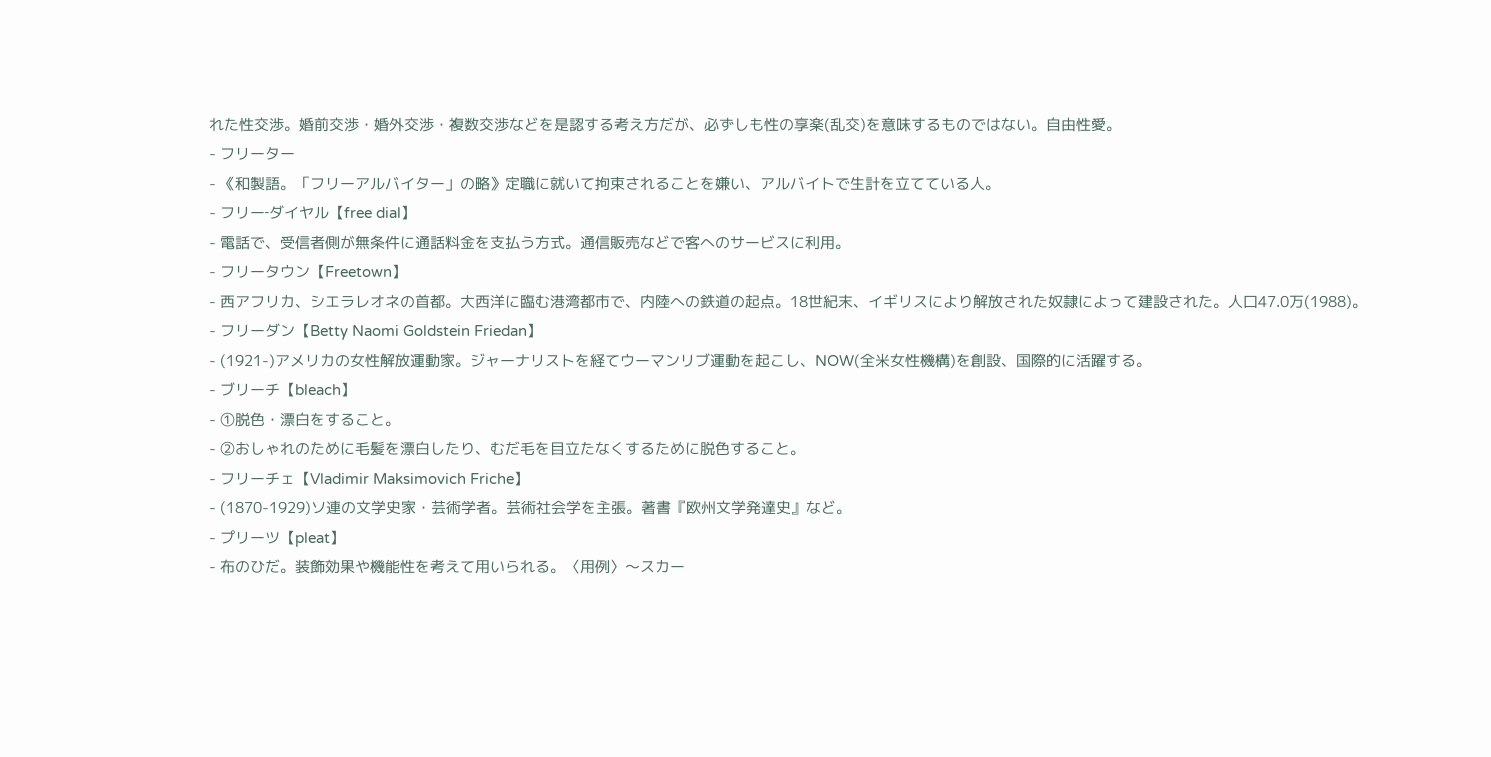れた性交渉。婚前交渉・婚外交渉・複数交渉などを是認する考え方だが、必ずしも性の享楽(乱交)を意味するものではない。自由性愛。
- フリーター
- 《和製語。「フリーアルバイター」の略》定職に就いて拘束されることを嫌い、アルバイトで生計を立てている人。
- フリー‐ダイヤル【free dial】
- 電話で、受信者側が無条件に通話料金を支払う方式。通信販売などで客へのサービスに利用。
- フリータウン【Freetown】
- 西アフリカ、シエラレオネの首都。大西洋に臨む港湾都市で、内陸への鉄道の起点。18世紀末、イギリスにより解放された奴隷によって建設された。人口47.0万(1988)。
- フリーダン【Betty Naomi Goldstein Friedan】
- (1921-)アメリカの女性解放運動家。ジャーナリストを経てウーマンリブ運動を起こし、NOW(全米女性機構)を創設、国際的に活躍する。
- ブリーチ【bleach】
- ①脱色・漂白をすること。
- ②おしゃれのために毛髪を漂白したり、むだ毛を目立たなくするために脱色すること。
- フリーチェ【Vladimir Maksimovich Friche】
- (1870-1929)ソ連の文学史家・芸術学者。芸術社会学を主張。著書『欧州文学発達史』など。
- プリーツ【pleat】
- 布のひだ。装飾効果や機能性を考えて用いられる。〈用例〉〜スカー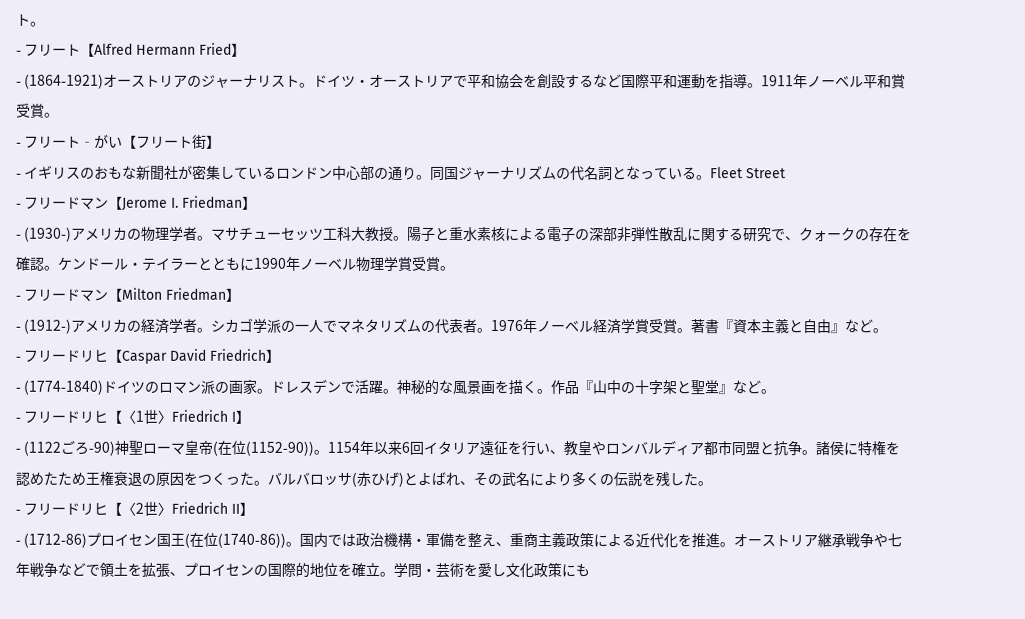ト。
- フリート【Alfred Hermann Fried】
- (1864-1921)オーストリアのジャーナリスト。ドイツ・オーストリアで平和協会を創設するなど国際平和運動を指導。1911年ノーベル平和賞受賞。
- フリート‐がい【フリート街】
- イギリスのおもな新聞社が密集しているロンドン中心部の通り。同国ジャーナリズムの代名詞となっている。Fleet Street
- フリードマン【Jerome I. Friedman】
- (1930-)アメリカの物理学者。マサチューセッツ工科大教授。陽子と重水素核による電子の深部非弾性散乱に関する研究で、クォークの存在を確認。ケンドール・テイラーとともに1990年ノーベル物理学賞受賞。
- フリードマン【Milton Friedman】
- (1912-)アメリカの経済学者。シカゴ学派の一人でマネタリズムの代表者。1976年ノーベル経済学賞受賞。著書『資本主義と自由』など。
- フリードリヒ【Caspar David Friedrich】
- (1774-1840)ドイツのロマン派の画家。ドレスデンで活躍。神秘的な風景画を描く。作品『山中の十字架と聖堂』など。
- フリードリヒ【〈1世〉Friedrich I】
- (1122ごろ-90)神聖ローマ皇帝(在位(1152-90))。1154年以来6回イタリア遠征を行い、教皇やロンバルディア都市同盟と抗争。諸侯に特権を認めたため王権衰退の原因をつくった。バルバロッサ(赤ひげ)とよばれ、その武名により多くの伝説を残した。
- フリードリヒ【〈2世〉Friedrich II】
- (1712-86)プロイセン国王(在位(1740-86))。国内では政治機構・軍備を整え、重商主義政策による近代化を推進。オーストリア継承戦争や七年戦争などで領土を拡張、プロイセンの国際的地位を確立。学問・芸術を愛し文化政策にも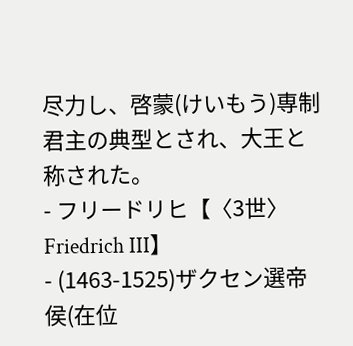尽力し、啓蒙(けいもう)専制君主の典型とされ、大王と称された。
- フリードリヒ【〈3世〉Friedrich III】
- (1463-1525)ザクセン選帝侯(在位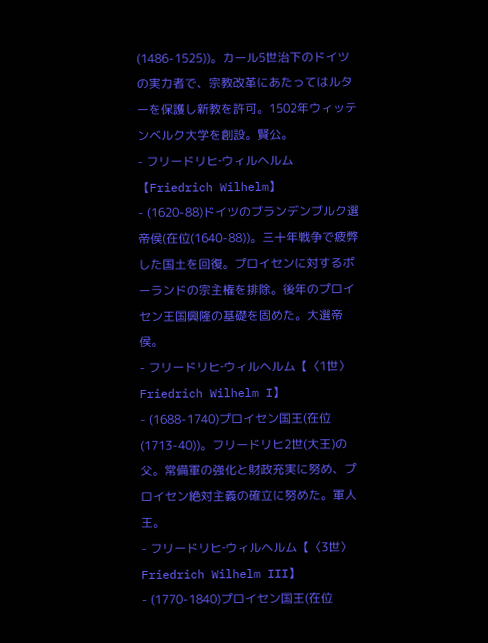(1486-1525))。カール5世治下のドイツの実力者で、宗教改革にあたってはルターを保護し新教を許可。1502年ウィッテンベルク大学を創設。賢公。
- フリードリヒ‐ウィルヘルム【Friedrich Wilhelm】
- (1620-88)ドイツのブランデンブルク選帝侯(在位(1640-88))。三十年戦争で疲弊した国土を回復。プロイセンに対するポーランドの宗主権を排除。後年のプロイセン王国興隆の基礎を固めた。大選帝侯。
- フリードリヒ‐ウィルヘルム【〈1世〉Friedrich Wilhelm I】
- (1688-1740)プロイセン国王(在位(1713-40))。フリードリヒ2世(大王)の父。常備軍の強化と財政充実に努め、プロイセン絶対主義の確立に努めた。軍人王。
- フリードリヒ‐ウィルヘルム【〈3世〉Friedrich Wilhelm III】
- (1770-1840)プロイセン国王(在位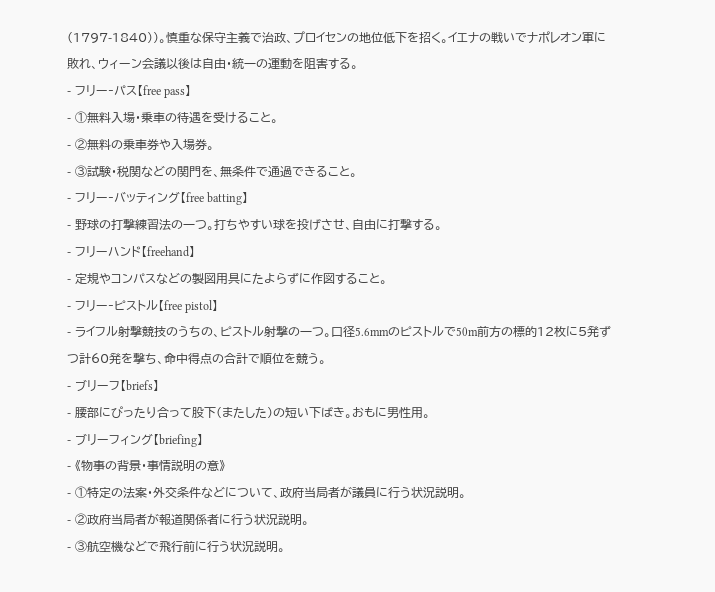(1797-1840))。慎重な保守主義で治政、プロイセンの地位低下を招く。イエナの戦いでナポレオン軍に敗れ、ウィーン会議以後は自由・統一の運動を阻害する。
- フリー‐パス【free pass】
- ①無料入場・乗車の待遇を受けること。
- ②無料の乗車券や入場券。
- ③試験・税関などの関門を、無条件で通過できること。
- フリー‐バッティング【free batting】
- 野球の打撃練習法の一つ。打ちやすい球を投げさせ、自由に打撃する。
- フリーハンド【freehand】
- 定規やコンパスなどの製図用具にたよらずに作図すること。
- フリー‐ピストル【free pistol】
- ライフル射撃競技のうちの、ピストル射撃の一つ。口径5.6mmのピストルで50m前方の標的12枚に5発ずつ計60発を撃ち、命中得点の合計で順位を競う。
- ブリーフ【briefs】
- 腰部にぴったり合って股下(またした)の短い下ばき。おもに男性用。
- ブリーフィング【briefing】
- 《物事の背景・事情説明の意》
- ①特定の法案・外交条件などについて、政府当局者が議員に行う状況説明。
- ②政府当局者が報道関係者に行う状況説明。
- ③航空機などで飛行前に行う状況説明。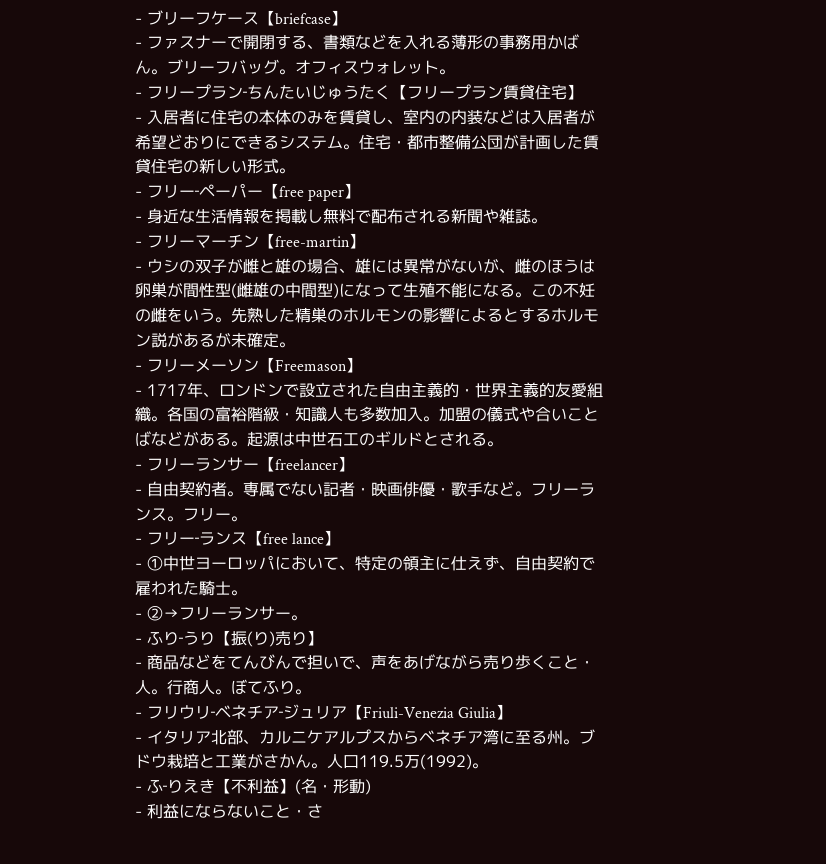- ブリーフケース【briefcase】
- ファスナーで開閉する、書類などを入れる薄形の事務用かばん。ブリーフバッグ。オフィスウォレット。
- フリープラン‐ちんたいじゅうたく【フリープラン賃貸住宅】
- 入居者に住宅の本体のみを賃貸し、室内の内装などは入居者が希望どおりにできるシステム。住宅・都市整備公団が計画した賃貸住宅の新しい形式。
- フリー‐ペーパー【free paper】
- 身近な生活情報を掲載し無料で配布される新聞や雑誌。
- フリーマーチン【free-martin】
- ウシの双子が雌と雄の場合、雄には異常がないが、雌のほうは卵巣が間性型(雌雄の中間型)になって生殖不能になる。この不妊の雌をいう。先熟した精巣のホルモンの影響によるとするホルモン説があるが未確定。
- フリーメーソン【Freemason】
- 1717年、ロンドンで設立された自由主義的・世界主義的友愛組織。各国の富裕階級・知識人も多数加入。加盟の儀式や合いことばなどがある。起源は中世石工のギルドとされる。
- フリーランサー【freelancer】
- 自由契約者。専属でない記者・映画俳優・歌手など。フリーランス。フリー。
- フリー‐ランス【free lance】
- ①中世ヨーロッパにおいて、特定の領主に仕えず、自由契約で雇われた騎士。
- ②→フリーランサー。
- ふり‐うり【振(り)売り】
- 商品などをてんびんで担いで、声をあげながら売り歩くこと・人。行商人。ぼてふり。
- フリウリ‐ベネチア‐ジュリア【Friuli-Venezia Giulia】
- イタリア北部、カルニケアルプスからベネチア湾に至る州。ブドウ栽培と工業がさかん。人口119.5万(1992)。
- ふ‐りえき【不利益】(名・形動)
- 利益にならないこと・さ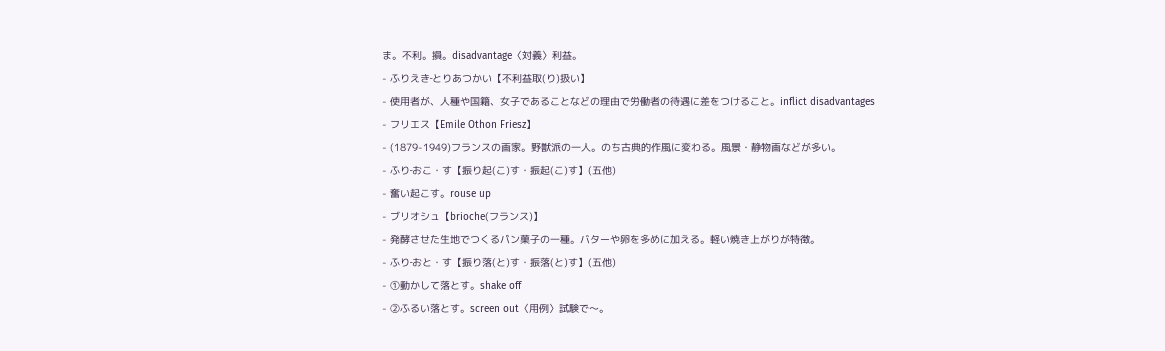ま。不利。損。disadvantage〈対義〉利益。
- ふりえき‐とりあつかい【不利益取(り)扱い】
- 使用者が、人種や国籍、女子であることなどの理由で労働者の待遇に差をつけること。inflict disadvantages
- フリエス【Emile Othon Friesz】
- (1879-1949)フランスの画家。野獣派の一人。のち古典的作風に変わる。風景・静物画などが多い。
- ふり‐おこ・す【振り起(こ)す・振起(こ)す】(五他)
- 奮い起こす。rouse up
- ブリオシュ【brioche(フランス)】
- 発酵させた生地でつくるパン菓子の一種。バターや卵を多めに加える。軽い焼き上がりが特徴。
- ふり‐おと・す【振り落(と)す・振落(と)す】(五他)
- ①動かして落とす。shake off
- ②ふるい落とす。screen out〈用例〉試験で〜。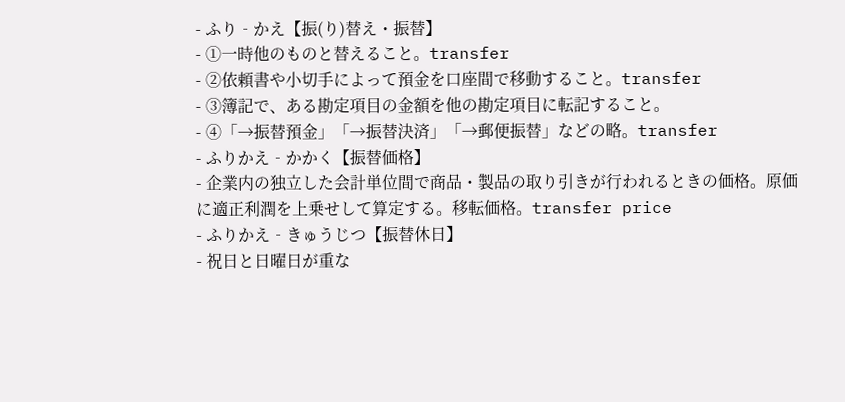- ふり‐かえ【振(り)替え・振替】
- ①一時他のものと替えること。transfer
- ②依頼書や小切手によって預金を口座間で移動すること。transfer
- ③簿記で、ある勘定項目の金額を他の勘定項目に転記すること。
- ④「→振替預金」「→振替決済」「→郵便振替」などの略。transfer
- ふりかえ‐かかく【振替価格】
- 企業内の独立した会計単位間で商品・製品の取り引きが行われるときの価格。原価に適正利潤を上乗せして算定する。移転価格。transfer price
- ふりかえ‐きゅうじつ【振替休日】
- 祝日と日曜日が重な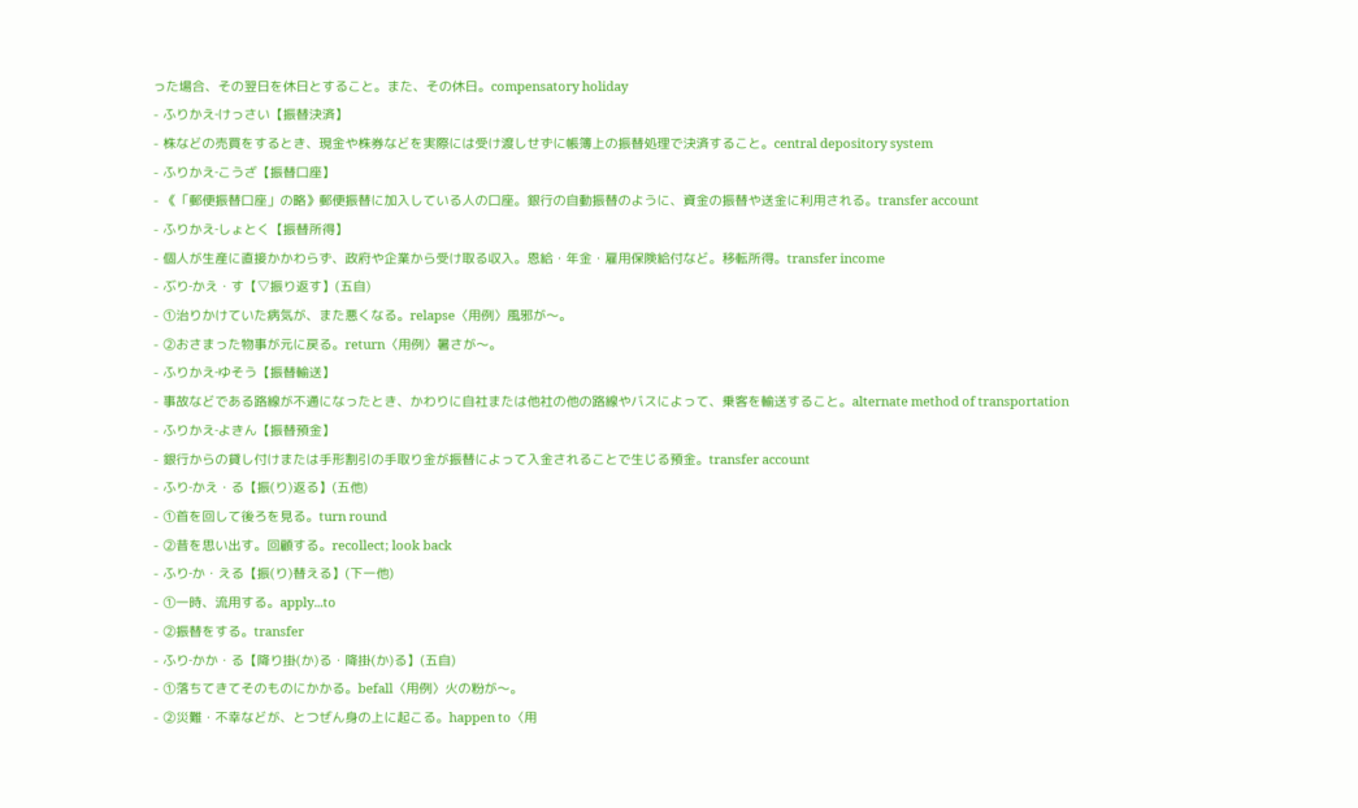った場合、その翌日を休日とすること。また、その休日。compensatory holiday
- ふりかえ‐けっさい【振替決済】
- 株などの売買をするとき、現金や株券などを実際には受け渡しせずに帳簿上の振替処理で決済すること。central depository system
- ふりかえ‐こうざ【振替口座】
- 《「郵便振替口座」の略》郵便振替に加入している人の口座。銀行の自動振替のように、資金の振替や送金に利用される。transfer account
- ふりかえ‐しょとく【振替所得】
- 個人が生産に直接かかわらず、政府や企業から受け取る収入。恩給・年金・雇用保険給付など。移転所得。transfer income
- ぶり‐かえ・す【▽振り返す】(五自)
- ①治りかけていた病気が、また悪くなる。relapse〈用例〉風邪が〜。
- ②おさまった物事が元に戻る。return〈用例〉暑さが〜。
- ふりかえ‐ゆそう【振替輸送】
- 事故などである路線が不通になったとき、かわりに自社または他社の他の路線やバスによって、乗客を輸送すること。alternate method of transportation
- ふりかえ‐よきん【振替預金】
- 銀行からの貸し付けまたは手形割引の手取り金が振替によって入金されることで生じる預金。transfer account
- ふり‐かえ・る【振(り)返る】(五他)
- ①首を回して後ろを見る。turn round
- ②昔を思い出す。回顧する。recollect; look back
- ふり‐か・える【振(り)替える】(下一他)
- ①一時、流用する。apply...to
- ②振替をする。transfer
- ふり‐かか・る【降り掛(か)る・降掛(か)る】(五自)
- ①落ちてきてそのものにかかる。befall〈用例〉火の粉が〜。
- ②災難・不幸などが、とつぜん身の上に起こる。happen to〈用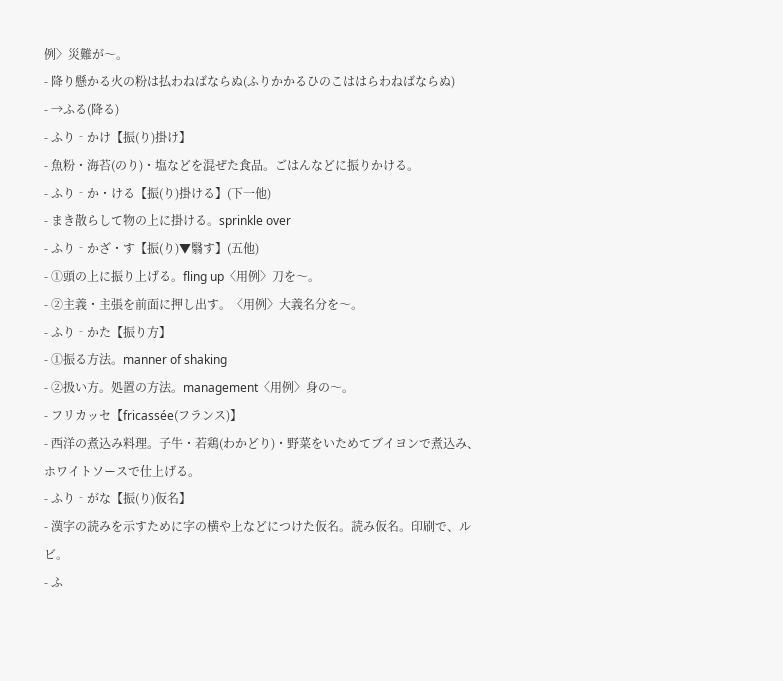例〉災難が〜。
- 降り懸かる火の粉は払わねばならぬ(ふりかかるひのこははらわねばならぬ)
- →ふる(降る)
- ふり‐かけ【振(り)掛け】
- 魚粉・海苔(のり)・塩などを混ぜた食品。ごはんなどに振りかける。
- ふり‐か・ける【振(り)掛ける】(下一他)
- まき散らして物の上に掛ける。sprinkle over
- ふり‐かざ・す【振(り)▼翳す】(五他)
- ①頭の上に振り上げる。fling up〈用例〉刀を〜。
- ②主義・主張を前面に押し出す。〈用例〉大義名分を〜。
- ふり‐かた【振り方】
- ①振る方法。manner of shaking
- ②扱い方。処置の方法。management〈用例〉身の〜。
- フリカッセ【fricassée(フランス)】
- 西洋の煮込み料理。子牛・若鶏(わかどり)・野菜をいためてブイヨンで煮込み、ホワイトソースで仕上げる。
- ふり‐がな【振(り)仮名】
- 漢字の読みを示すために字の横や上などにつけた仮名。読み仮名。印刷で、ルビ。
- ふ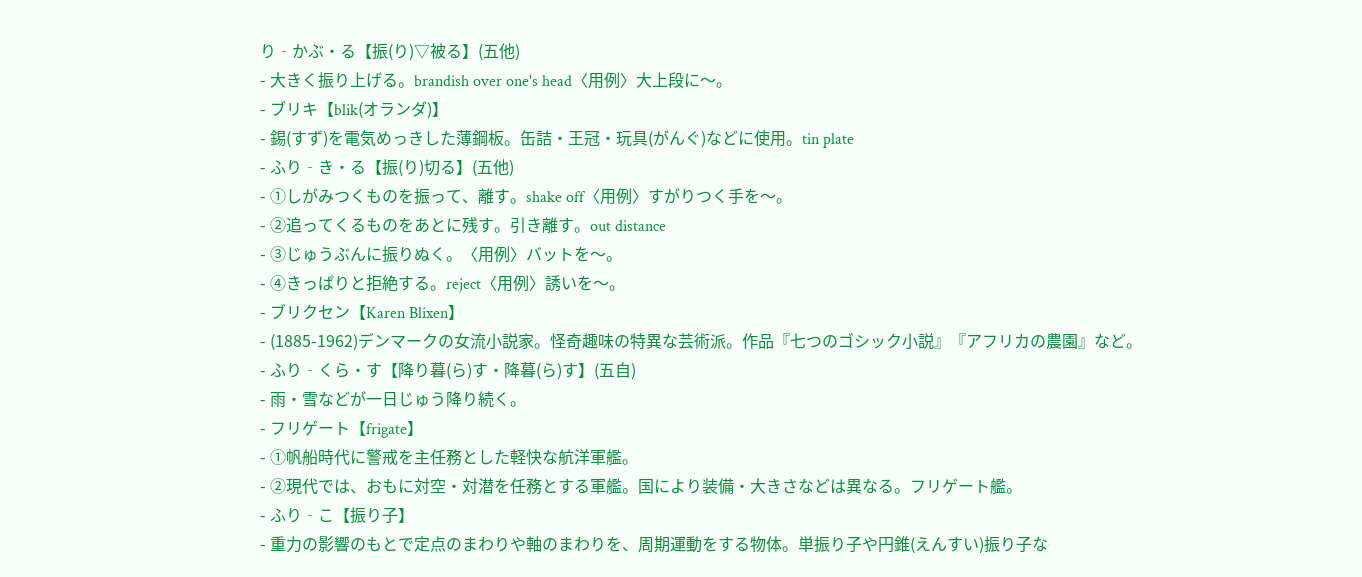り‐かぶ・る【振(り)▽被る】(五他)
- 大きく振り上げる。brandish over one's head〈用例〉大上段に〜。
- ブリキ【blik(オランダ)】
- 錫(すず)を電気めっきした薄鋼板。缶詰・王冠・玩具(がんぐ)などに使用。tin plate
- ふり‐き・る【振(り)切る】(五他)
- ①しがみつくものを振って、離す。shake off〈用例〉すがりつく手を〜。
- ②追ってくるものをあとに残す。引き離す。out distance
- ③じゅうぶんに振りぬく。〈用例〉バットを〜。
- ④きっぱりと拒絶する。reject〈用例〉誘いを〜。
- ブリクセン【Karen Blixen】
- (1885-1962)デンマークの女流小説家。怪奇趣味の特異な芸術派。作品『七つのゴシック小説』『アフリカの農園』など。
- ふり‐くら・す【降り暮(ら)す・降暮(ら)す】(五自)
- 雨・雪などが一日じゅう降り続く。
- フリゲート【frigate】
- ①帆船時代に警戒を主任務とした軽快な航洋軍艦。
- ②現代では、おもに対空・対潜を任務とする軍艦。国により装備・大きさなどは異なる。フリゲート艦。
- ふり‐こ【振り子】
- 重力の影響のもとで定点のまわりや軸のまわりを、周期運動をする物体。単振り子や円錐(えんすい)振り子な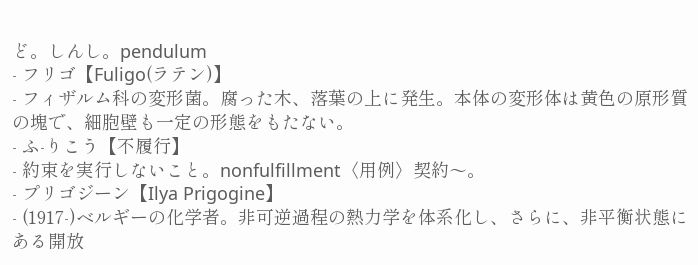ど。しんし。pendulum
- フリゴ【Fuligo(ラテン)】
- フィザルム科の変形菌。腐った木、落葉の上に発生。本体の変形体は黄色の原形質の塊で、細胞壁も一定の形態をもたない。
- ふ‐りこう【不履行】
- 約束を実行しないこと。nonfulfillment〈用例〉契約〜。
- プリゴジーン【Ilya Prigogine】
- (1917-)ベルギーの化学者。非可逆過程の熱力学を体系化し、さらに、非平衡状態にある開放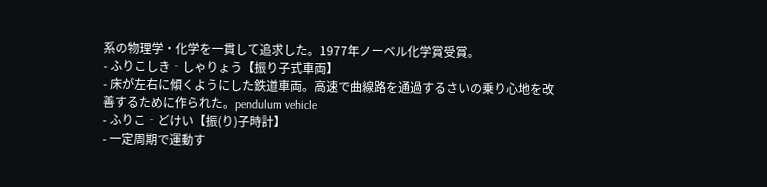系の物理学・化学を一貫して追求した。1977年ノーベル化学賞受賞。
- ふりこしき‐しゃりょう【振り子式車両】
- 床が左右に傾くようにした鉄道車両。高速で曲線路を通過するさいの乗り心地を改善するために作られた。pendulum vehicle
- ふりこ‐どけい【振(り)子時計】
- 一定周期で運動す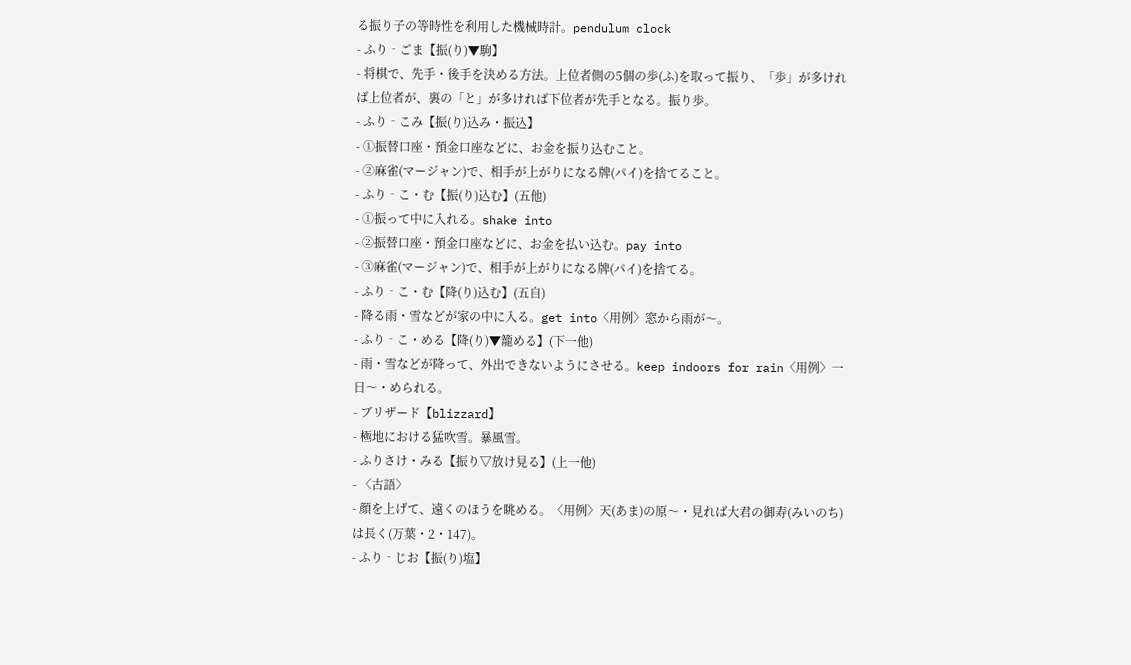る振り子の等時性を利用した機械時計。pendulum clock
- ふり‐ごま【振(り)▼駒】
- 将棋で、先手・後手を決める方法。上位者側の5個の歩(ふ)を取って振り、「歩」が多ければ上位者が、裏の「と」が多ければ下位者が先手となる。振り歩。
- ふり‐こみ【振(り)込み・振込】
- ①振替口座・預金口座などに、お金を振り込むこと。
- ②麻雀(マージャン)で、相手が上がりになる牌(パイ)を捨てること。
- ふり‐こ・む【振(り)込む】(五他)
- ①振って中に入れる。shake into
- ②振替口座・預金口座などに、お金を払い込む。pay into
- ③麻雀(マージャン)で、相手が上がりになる牌(パイ)を捨てる。
- ふり‐こ・む【降(り)込む】(五自)
- 降る雨・雪などが家の中に入る。get into〈用例〉窓から雨が〜。
- ふり‐こ・める【降(り)▼籠める】(下一他)
- 雨・雪などが降って、外出できないようにさせる。keep indoors for rain〈用例〉一日〜・められる。
- ブリザード【blizzard】
- 極地における猛吹雪。暴風雪。
- ふりさけ・みる【振り▽放け見る】(上一他)
- 〈古語〉
- 顔を上げて、遠くのほうを眺める。〈用例〉天(あま)の原〜・見れば大君の御寿(みいのち)は長く(万葉・2・147)。
- ふり‐じお【振(り)塩】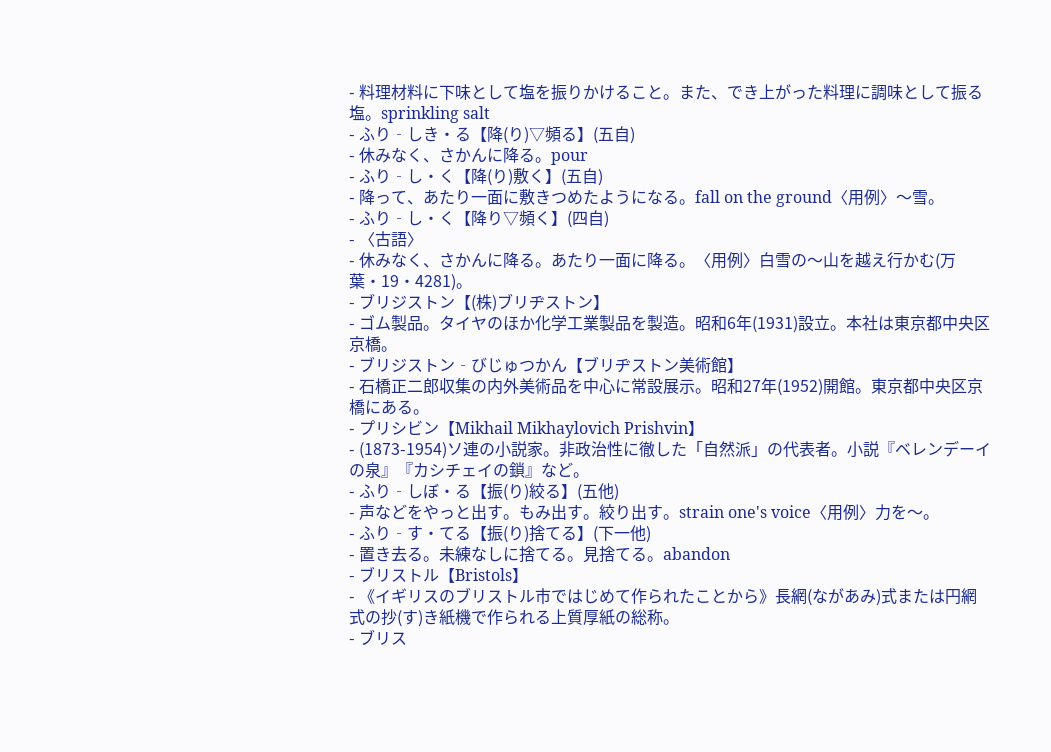- 料理材料に下味として塩を振りかけること。また、でき上がった料理に調味として振る塩。sprinkling salt
- ふり‐しき・る【降(り)▽頻る】(五自)
- 休みなく、さかんに降る。pour
- ふり‐し・く【降(り)敷く】(五自)
- 降って、あたり一面に敷きつめたようになる。fall on the ground〈用例〉〜雪。
- ふり‐し・く【降り▽頻く】(四自)
- 〈古語〉
- 休みなく、さかんに降る。あたり一面に降る。〈用例〉白雪の〜山を越え行かむ(万葉・19・4281)。
- ブリジストン【(株)ブリヂストン】
- ゴム製品。タイヤのほか化学工業製品を製造。昭和6年(1931)設立。本社は東京都中央区京橋。
- ブリジストン‐びじゅつかん【ブリヂストン美術館】
- 石橋正二郎収集の内外美術品を中心に常設展示。昭和27年(1952)開館。東京都中央区京橋にある。
- プリシビン【Mikhail Mikhaylovich Prishvin】
- (1873-1954)ソ連の小説家。非政治性に徹した「自然派」の代表者。小説『ベレンデーイの泉』『カシチェイの鎖』など。
- ふり‐しぼ・る【振(り)絞る】(五他)
- 声などをやっと出す。もみ出す。絞り出す。strain one's voice〈用例〉力を〜。
- ふり‐す・てる【振(り)捨てる】(下一他)
- 置き去る。未練なしに捨てる。見捨てる。abandon
- ブリストル【Bristols】
- 《イギリスのブリストル市ではじめて作られたことから》長網(ながあみ)式または円網式の抄(す)き紙機で作られる上質厚紙の総称。
- ブリス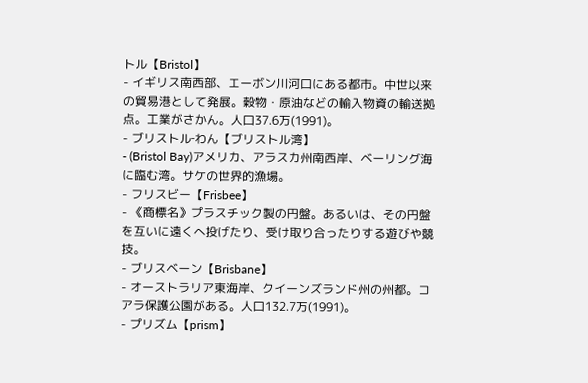トル【Bristol】
- イギリス南西部、エーボン川河口にある都市。中世以来の貿易港として発展。穀物・原油などの輸入物資の輸送拠点。工業がさかん。人口37.6万(1991)。
- ブリストル‐わん【ブリストル湾】
- (Bristol Bay)アメリカ、アラスカ州南西岸、ベーリング海に臨む湾。サケの世界的漁場。
- フリスビー【Frisbee】
- 《商標名》プラスチック製の円盤。あるいは、その円盤を互いに遠くへ投げたり、受け取り合ったりする遊びや競技。
- ブリスベーン【Brisbane】
- オーストラリア東海岸、クイーンズランド州の州都。コアラ保護公園がある。人口132.7万(1991)。
- プリズム【prism】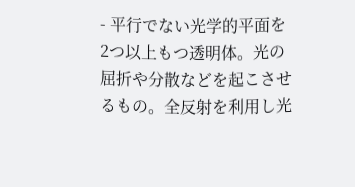- 平行でない光学的平面を2つ以上もつ透明体。光の屈折や分散などを起こさせるもの。全反射を利用し光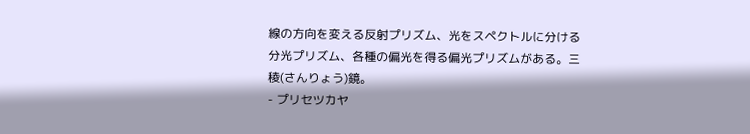線の方向を変える反射プリズム、光をスペクトルに分ける分光プリズム、各種の偏光を得る偏光プリズムがある。三稜(さんりょう)鏡。
- プリセツカヤ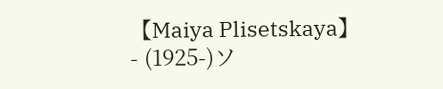【Maiya Plisetskaya】
- (1925-)ソ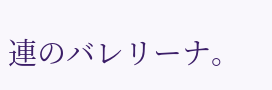連のバレリーナ。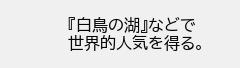『白鳥の湖』などで世界的人気を得る。